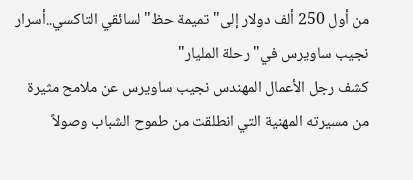من أول 250 ألف دولار إلى"تميمة حظ" لسائقي التاكسي..أسرار نجيب ساويرس في"رحلة المليار"
كشف رجل الأعمال المهندس نجيب ساويرس عن ملامح مثيرة من مسيرته المهنية التي انطلقت من طموح الشباب وصولاً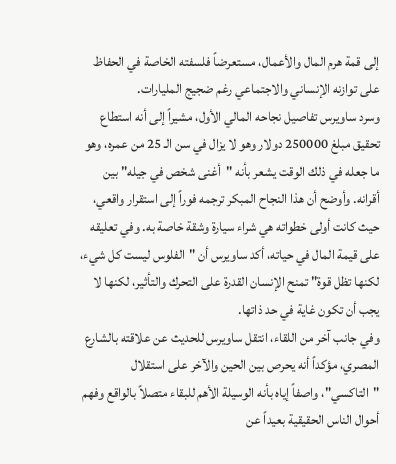إلى قمة هرم المال والأعمال، مستعرضاً فلسفته الخاصة في الحفاظ على توازنه الإنساني والاجتماعي رغم ضجيج المليارات.
وسرد ساويرس تفاصيل نجاحه المالي الأول، مشيراً إلى أنه استطاع تحقيق مبلغ 250000 دولار وهو لا يزال في سن الـ 25 من عمره، وهو ما جعله في ذلك الوقت يشعر بأنه "أغنى شخص في جيله" بين أقرانه. وأوضح أن هذا النجاح المبكر ترجمه فوراً إلى استقرار واقعي، حيث كانت أولى خطواته هي شراء سيارة وشقة خاصة به. وفي تعليقه على قيمة المال في حياته، أكد ساويرس أن "الفلوس ليست كل شيء، لكنها تظل قوة" تمنح الإنسان القدرة على التحرك والتأثير، لكنها لا يجب أن تكون غاية في حد ذاتها.
وفي جانب آخر من اللقاء، انتقل ساويرس للحديث عن علاقته بالشارع المصري، مؤكداً أنه يحرص بين الحين والآخر على استقلال "التاكسي"، واصفاً إياه بأنه الوسيلة الأهم للبقاء متصلاً بالواقع وفهم أحوال الناس الحقيقية بعيداً عن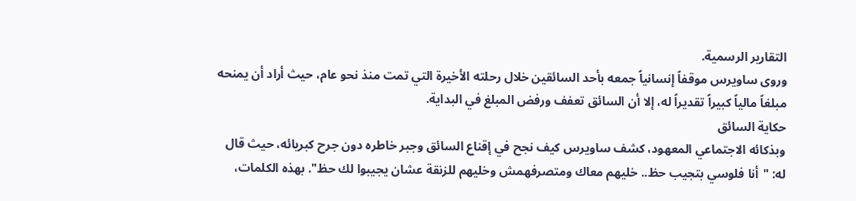التقارير الرسمية.
وروى ساويرس موقفاً إنسانياً جمعه بأحد السائقين خلال رحلته الأخيرة التي تمت منذ نحو عام، حيث أراد أن يمنحه مبلغاً مالياً كبيراً تقديراً له، إلا أن السائق تعفف ورفض المبلغ في البداية.
حكاية السائق
وبذكائه الاجتماعي المعهود، كشف ساويرس كيف نجح في إقناع السائق وجبر خاطره دون جرح كبريائه، حيث قال له: "أنا فلوسي بتجيب حظ.. خليهم معاك ومتصرفهمش وخليهم للزنقة عشان يجيبوا لك حظ". بهذه الكلمات،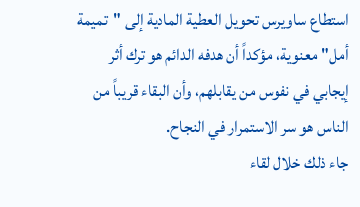استطاع ساويرس تحويل العطية المادية إلى "تميمة أمل" معنوية، مؤكداً أن هدفه الدائم هو ترك أثر إيجابي في نفوس من يقابلهم، وأن البقاء قريباً من الناس هو سر الاستمرار في النجاح.
جاء ذلك خلال لقاء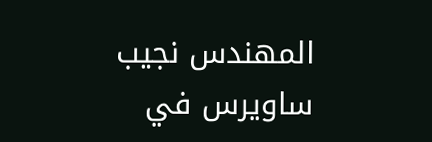المهندس نجيب ساويرس في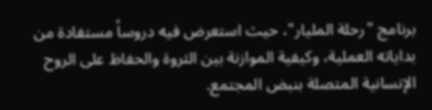برنامج "رحلة المليار"، حيث استعرض فيه دروساً مستفادة من بداياته العملية، وكيفية الموازنة بين الثروة والحفاظ على الروح الإنسانية المتصلة بنبض المجتمع.